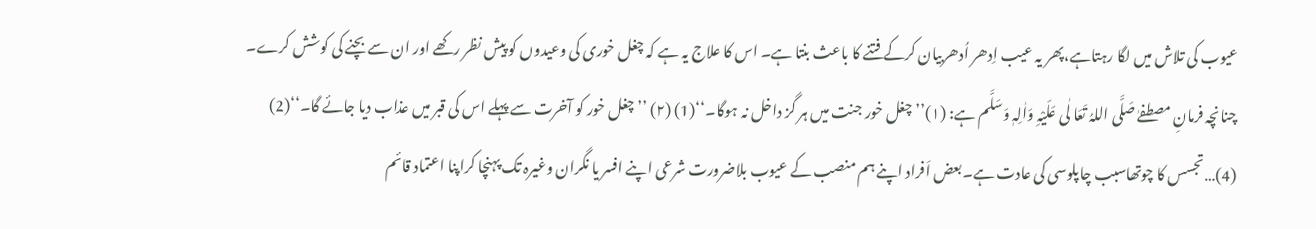عیوب کی تلاش میں لگا رہتاہے،پھر یہ عیب اِدھر اُدھربیان کرکے فتنے کا باعث بنتا ہے۔ اس کا علاج یہ ہے کہ چغل خوری کی وعیدوں کو پیش نظر رکھے اور ان سے بچنے کی کوشش کرے۔ چنانچہ فرمانِ مصطفےٰ صَلَّی اللہُ تَعَا لٰی عَلَیْہِ وَاٰلِہٖ وَسَلَّم ہے: (۱)’’چغل خور جنت میں ہر گز داخل نہ ہوگا۔‘‘(1) (۲) ’’چغل خور کو آخرت سے پہلے اس کی قبر میں عذاب دیا جائے گا۔‘‘(2)
(4)…تجسس کا چوتھاسبب چاپلوسی کی عادت ہے۔بعض اَفراد اپنے ہم منصب کے عیوب بلاضرورت شرعی اپنے افسر یا نگران وغیرہ تک پہنچا کراپنا اعتماد قائم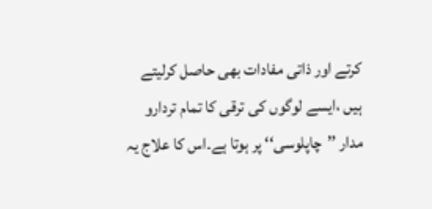کرتے اور ذاتی مفادات بھی حاصل کرلیتے ہیں ،ایسے لوگوں کی ترقی کا تمام تردارو مدار ’’چاپلوسی‘‘ پر ہوتا ہے۔اس کا علاج یہ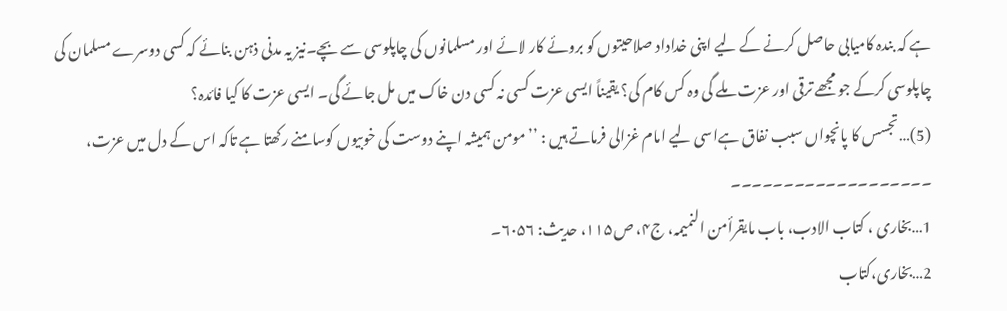ہے کہ بندہ کامیابی حاصل کرنے کے لیے اپنی خداداد صلاحیتوں کو بروئے کار لائے اور مسلمانوں کی چاپلوسی سے بچے۔نیز یہ مدنی ذہن بنائے کہ کسی دوسرے مسلمان کی چاپلوسی کرکے جو مجھے ترقی اور عزت ملے گی وہ کس کام کی؟ یقیناً ایسی عزت کسی نہ کسی دن خاک میں مل جائے گی۔ ایسی عزت کا کیا فائدہ؟
(5)…تجسس کا پانچواں سبب نفاق ہےاسی لیے امام غزالی فرماتے ہیں : ’’مومن ہمیشہ اپنے دوست کی خوبیوں کوسامنے رکھتا ہے تاکہ اس کے دل میں عزت،
۔۔۔۔۔۔۔۔۔۔۔۔۔۔۔۔۔۔۔
1…بخاری ، کتاب الادب، باب مایقرأمن النمیمہ، ج۴، ص۱۱۵، حدیث: ۶۰۵۶۔
2…بخاری،کتاب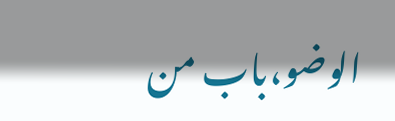الوضو،باب من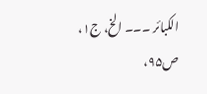الکبائر ۔۔۔ الخ، ج۱، ص۹۵،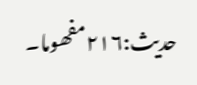حدیث:۲۱۶مفھوما۔